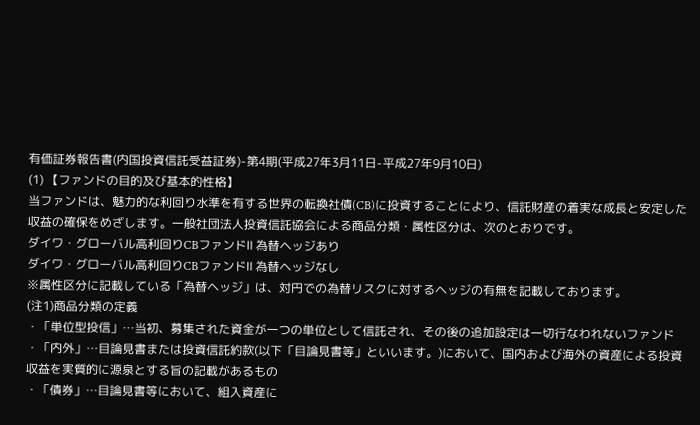有価証券報告書(内国投資信託受益証券)-第4期(平成27年3月11日-平成27年9月10日)
(1) 【ファンドの目的及び基本的性格】
当ファンドは、魅力的な利回り水準を有する世界の転換社債(CB)に投資することにより、信託財産の着実な成長と安定した収益の確保をめざします。一般社団法人投資信託協会による商品分類・属性区分は、次のとおりです。
ダイワ・グローバル高利回りCBファンドⅡ 為替ヘッジあり
ダイワ・グローバル高利回りCBファンドⅡ 為替ヘッジなし
※属性区分に記載している「為替ヘッジ」は、対円での為替リスクに対するヘッジの有無を記載しております。
(注1)商品分類の定義
・「単位型投信」…当初、募集された資金が一つの単位として信託され、その後の追加設定は一切行なわれないファンド
・「内外」…目論見書または投資信託約款(以下「目論見書等」といいます。)において、国内および海外の資産による投資収益を実質的に源泉とする旨の記載があるもの
・「債券」…目論見書等において、組入資産に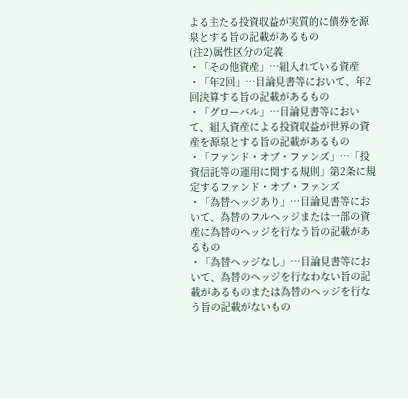よる主たる投資収益が実質的に債券を源泉とする旨の記載があるもの
(注2)属性区分の定義
・「その他資産」…組入れている資産
・「年2回」…目論見書等において、年2回決算する旨の記載があるもの
・「グローバル」…目論見書等において、組入資産による投資収益が世界の資産を源泉とする旨の記載があるもの
・「ファンド・オブ・ファンズ」…「投資信託等の運用に関する規則」第2条に規定するファンド・オブ・ファンズ
・「為替ヘッジあり」…目論見書等において、為替のフルヘッジまたは一部の資産に為替のヘッジを行なう旨の記載があるもの
・「為替ヘッジなし」…目論見書等において、為替のヘッジを行なわない旨の記載があるものまたは為替のヘッジを行なう旨の記載がないもの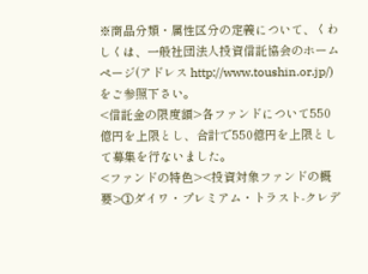※商品分類・属性区分の定義について、くわしくは、一般社団法人投資信託協会のホームページ(アドレス http://www.toushin.or.jp/)をご参照下さい。
<信託金の限度額>各ファンドについて550億円を上限とし、合計で550億円を上限として募集を行ないました。
<ファンドの特色><投資対象ファンドの概要>①ダイワ・プレミアム・トラスト-クレデ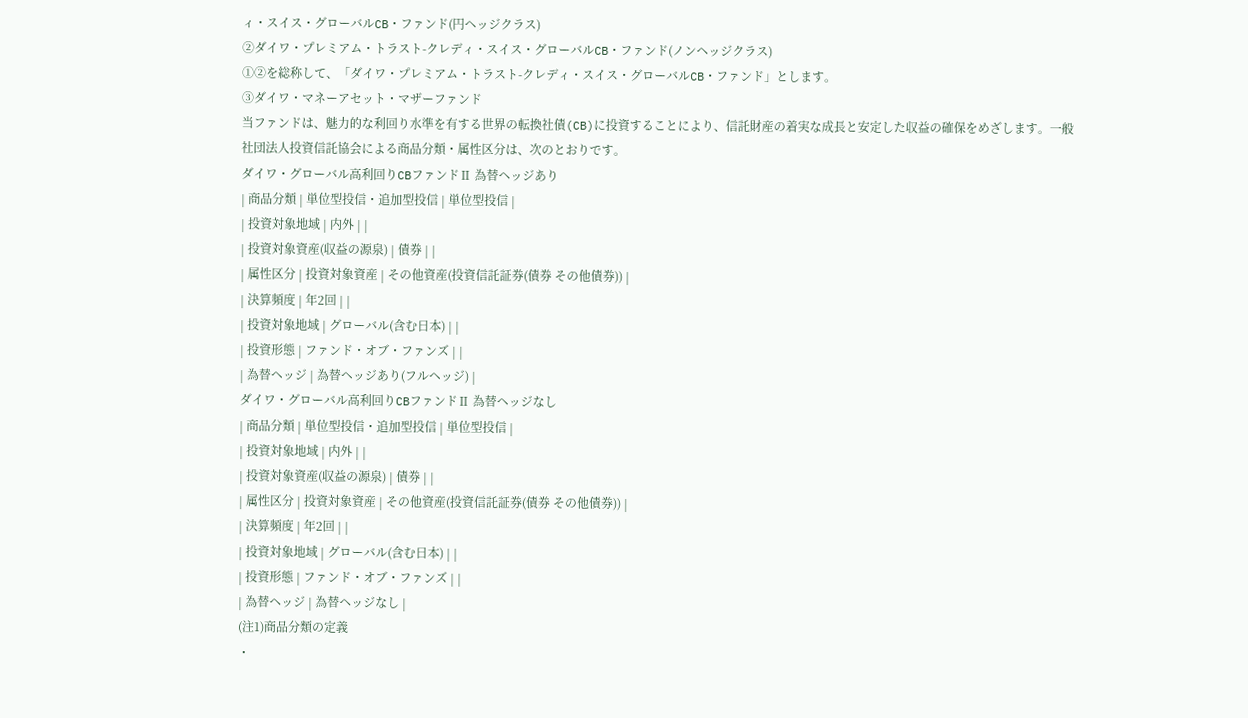ィ・スイス・グローバルCB・ファンド(円ヘッジクラス)
②ダイワ・プレミアム・トラスト-クレディ・スイス・グローバルCB・ファンド(ノンヘッジクラス)
①②を総称して、「ダイワ・プレミアム・トラスト-クレディ・スイス・グローバルCB・ファンド」とします。
③ダイワ・マネーアセット・マザーファンド
当ファンドは、魅力的な利回り水準を有する世界の転換社債(CB)に投資することにより、信託財産の着実な成長と安定した収益の確保をめざします。一般社団法人投資信託協会による商品分類・属性区分は、次のとおりです。
ダイワ・グローバル高利回りCBファンドⅡ 為替ヘッジあり
| 商品分類 | 単位型投信・追加型投信 | 単位型投信 |
| 投資対象地域 | 内外 | |
| 投資対象資産(収益の源泉) | 債券 | |
| 属性区分 | 投資対象資産 | その他資産(投資信託証券(債券 その他債券)) |
| 決算頻度 | 年2回 | |
| 投資対象地域 | グローバル(含む日本) | |
| 投資形態 | ファンド・オブ・ファンズ | |
| 為替ヘッジ | 為替ヘッジあり(フルヘッジ) |
ダイワ・グローバル高利回りCBファンドⅡ 為替ヘッジなし
| 商品分類 | 単位型投信・追加型投信 | 単位型投信 |
| 投資対象地域 | 内外 | |
| 投資対象資産(収益の源泉) | 債券 | |
| 属性区分 | 投資対象資産 | その他資産(投資信託証券(債券 その他債券)) |
| 決算頻度 | 年2回 | |
| 投資対象地域 | グローバル(含む日本) | |
| 投資形態 | ファンド・オブ・ファンズ | |
| 為替ヘッジ | 為替ヘッジなし |
(注1)商品分類の定義
・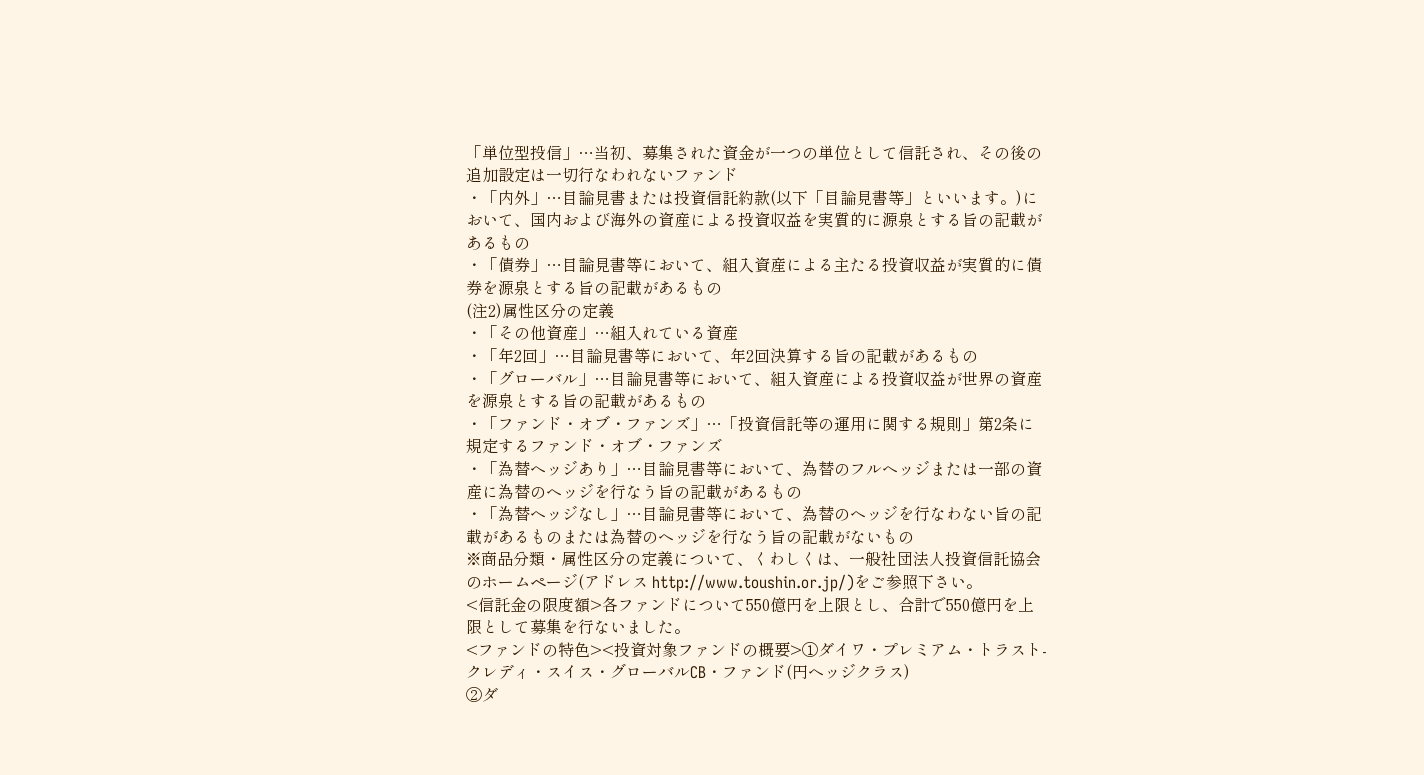「単位型投信」…当初、募集された資金が一つの単位として信託され、その後の追加設定は一切行なわれないファンド
・「内外」…目論見書または投資信託約款(以下「目論見書等」といいます。)において、国内および海外の資産による投資収益を実質的に源泉とする旨の記載があるもの
・「債券」…目論見書等において、組入資産による主たる投資収益が実質的に債券を源泉とする旨の記載があるもの
(注2)属性区分の定義
・「その他資産」…組入れている資産
・「年2回」…目論見書等において、年2回決算する旨の記載があるもの
・「グローバル」…目論見書等において、組入資産による投資収益が世界の資産を源泉とする旨の記載があるもの
・「ファンド・オブ・ファンズ」…「投資信託等の運用に関する規則」第2条に規定するファンド・オブ・ファンズ
・「為替ヘッジあり」…目論見書等において、為替のフルヘッジまたは一部の資産に為替のヘッジを行なう旨の記載があるもの
・「為替ヘッジなし」…目論見書等において、為替のヘッジを行なわない旨の記載があるものまたは為替のヘッジを行なう旨の記載がないもの
※商品分類・属性区分の定義について、くわしくは、一般社団法人投資信託協会のホームページ(アドレス http://www.toushin.or.jp/)をご参照下さい。
<信託金の限度額>各ファンドについて550億円を上限とし、合計で550億円を上限として募集を行ないました。
<ファンドの特色><投資対象ファンドの概要>①ダイワ・プレミアム・トラスト-クレディ・スイス・グローバルCB・ファンド(円ヘッジクラス)
②ダ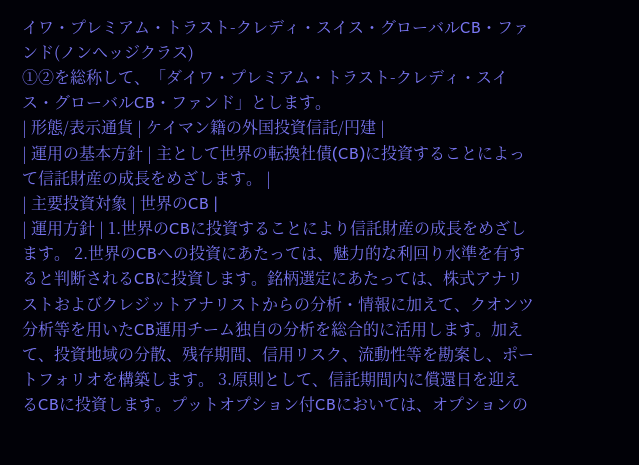イワ・プレミアム・トラスト-クレディ・スイス・グローバルCB・ファンド(ノンヘッジクラス)
①②を総称して、「ダイワ・プレミアム・トラスト-クレディ・スイス・グローバルCB・ファンド」とします。
| 形態/表示通貨 | ケイマン籍の外国投資信託/円建 |
| 運用の基本方針 | 主として世界の転換社債(CB)に投資することによって信託財産の成長をめざします。 |
| 主要投資対象 | 世界のCB |
| 運用方針 | 1.世界のCBに投資することにより信託財産の成長をめざします。 2.世界のCBへの投資にあたっては、魅力的な利回り水準を有すると判断されるCBに投資します。銘柄選定にあたっては、株式アナリストおよびクレジットアナリストからの分析・情報に加えて、クオンツ分析等を用いたCB運用チーム独自の分析を総合的に活用します。加えて、投資地域の分散、残存期間、信用リスク、流動性等を勘案し、ポートフォリオを構築します。 3.原則として、信託期間内に償還日を迎えるCBに投資します。プットオプション付CBにおいては、オプションの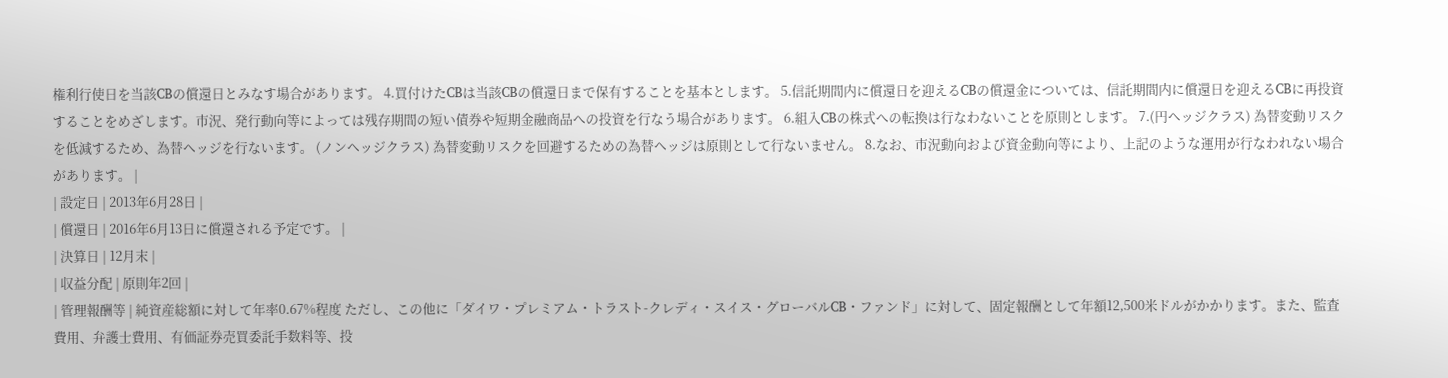権利行使日を当該CBの償還日とみなす場合があります。 4.買付けたCBは当該CBの償還日まで保有することを基本とします。 5.信託期間内に償還日を迎えるCBの償還金については、信託期間内に償還日を迎えるCBに再投資することをめざします。市況、発行動向等によっては残存期間の短い債券や短期金融商品への投資を行なう場合があります。 6.組入CBの株式への転換は行なわないことを原則とします。 7.(円ヘッジクラス) 為替変動リスクを低減するため、為替ヘッジを行ないます。 (ノンヘッジクラス) 為替変動リスクを回避するための為替ヘッジは原則として行ないません。 8.なお、市況動向および資金動向等により、上記のような運用が行なわれない場合があります。 |
| 設定日 | 2013年6月28日 |
| 償還日 | 2016年6月13日に償還される予定です。 |
| 決算日 | 12月末 |
| 収益分配 | 原則年2回 |
| 管理報酬等 | 純資産総額に対して年率0.67%程度 ただし、この他に「ダイワ・プレミアム・トラスト-クレディ・スイス・グローバルCB・ファンド」に対して、固定報酬として年額12,500米ドルがかかります。また、監査費用、弁護士費用、有価証券売買委託手数料等、投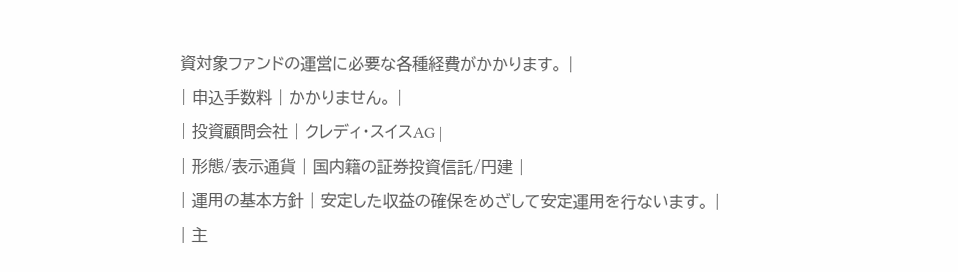資対象ファンドの運営に必要な各種経費がかかります。 |
| 申込手数料 | かかりません。 |
| 投資顧問会社 | クレディ・スイスAG |
| 形態/表示通貨 | 国内籍の証券投資信託/円建 |
| 運用の基本方針 | 安定した収益の確保をめざして安定運用を行ないます。 |
| 主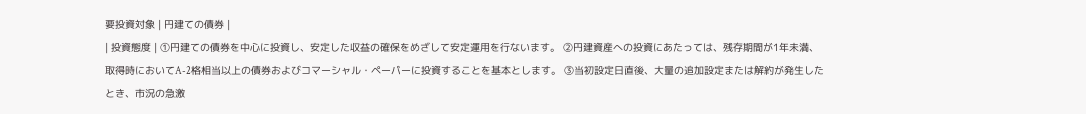要投資対象 | 円建ての債券 |
| 投資態度 | ①円建ての債券を中心に投資し、安定した収益の確保をめざして安定運用を行ないます。 ②円建資産への投資にあたっては、残存期間が1年未満、取得時においてA-2格相当以上の債券およびコマーシャル・ペーパーに投資することを基本とします。 ③当初設定日直後、大量の追加設定または解約が発生したとき、市況の急激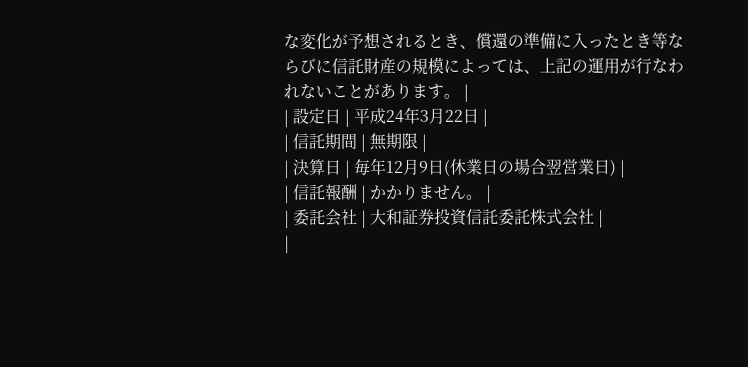な変化が予想されるとき、償還の準備に入ったとき等ならびに信託財産の規模によっては、上記の運用が行なわれないことがあります。 |
| 設定日 | 平成24年3月22日 |
| 信託期間 | 無期限 |
| 決算日 | 毎年12月9日(休業日の場合翌営業日) |
| 信託報酬 | かかりません。 |
| 委託会社 | 大和証券投資信託委託株式会社 |
|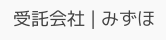受託会社 | みずほ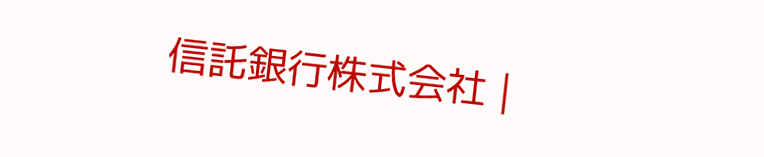信託銀行株式会社 |